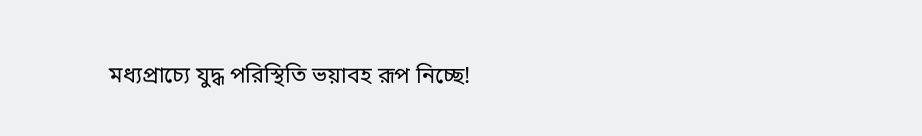মধ্যপ্রাচ্যে যুদ্ধ পরিস্থিতি ভয়াবহ রূপ নিচ্ছে!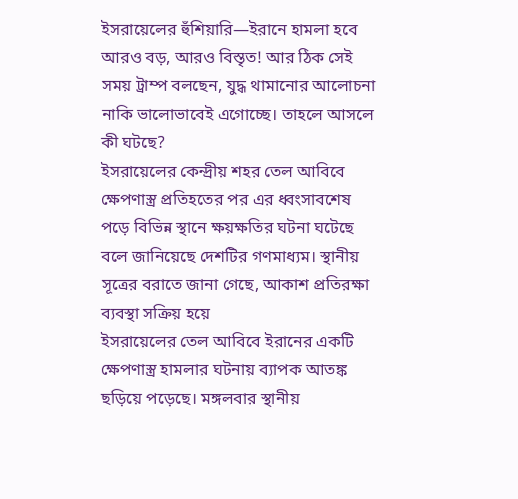ইসরায়েলের হুঁশিয়ারি—ইরানে হামলা হবে আরও বড়, আরও বিস্তৃত! আর ঠিক সেই সময় ট্রাম্প বলছেন, যুদ্ধ থামানোর আলোচনা নাকি ভালোভাবেই এগোচ্ছে। তাহলে আসলে কী ঘটছে?
ইসরায়েলের কেন্দ্রীয় শহর তেল আবিবে ক্ষেপণাস্ত্র প্রতিহতের পর এর ধ্বংসাবশেষ পড়ে বিভিন্ন স্থানে ক্ষয়ক্ষতির ঘটনা ঘটেছে বলে জানিয়েছে দেশটির গণমাধ্যম। স্থানীয় সূত্রের বরাতে জানা গেছে, আকাশ প্রতিরক্ষা ব্যবস্থা সক্রিয় হয়ে
ইসরায়েলের তেল আবিবে ইরানের একটি ক্ষেপণাস্ত্র হামলার ঘটনায় ব্যাপক আতঙ্ক ছড়িয়ে পড়েছে। মঙ্গলবার স্থানীয়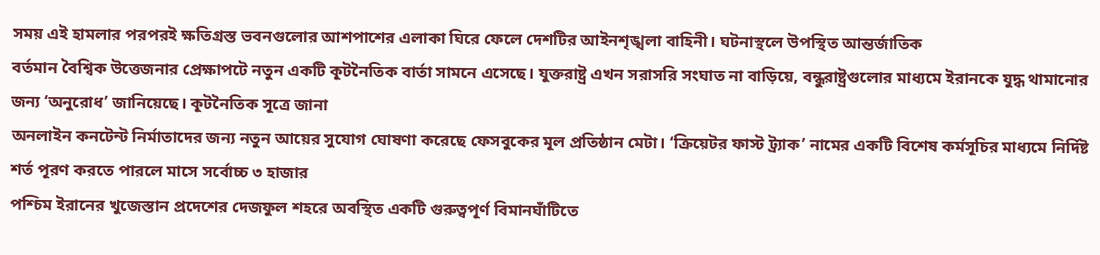সময় এই হামলার পরপরই ক্ষতিগ্রস্ত ভবনগুলোর আশপাশের এলাকা ঘিরে ফেলে দেশটির আইনশৃঙ্খলা বাহিনী। ঘটনাস্থলে উপস্থিত আন্তর্জাতিক
বর্তমান বৈশ্বিক উত্তেজনার প্রেক্ষাপটে নতুন একটি কূটনৈতিক বার্তা সামনে এসেছে। যুক্তরাষ্ট্র এখন সরাসরি সংঘাত না বাড়িয়ে, বন্ধুরাষ্ট্রগুলোর মাধ্যমে ইরানকে যুদ্ধ থামানোর জন্য ‘অনুরোধ’ জানিয়েছে। কূটনৈতিক সূত্রে জানা
অনলাইন কনটেন্ট নির্মাতাদের জন্য নতুন আয়ের সুযোগ ঘোষণা করেছে ফেসবুকের মূল প্রতিষ্ঠান মেটা। ‘ক্রিয়েটর ফাস্ট ট্র্যাক’ নামের একটি বিশেষ কর্মসূচির মাধ্যমে নির্দিষ্ট শর্ত পূরণ করতে পারলে মাসে সর্বোচ্চ ৩ হাজার
পশ্চিম ইরানের খুজেস্তান প্রদেশের দেজফুল শহরে অবস্থিত একটি গুরুত্বপূর্ণ বিমানঘাঁটিতে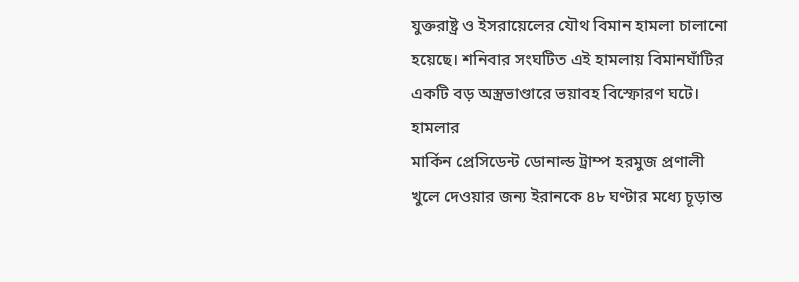যুক্তরাষ্ট্র ও ইসরায়েলের যৌথ বিমান হামলা চালানো হয়েছে। শনিবার সংঘটিত এই হামলায় বিমানঘাঁটির একটি বড় অস্ত্রভাণ্ডারে ভয়াবহ বিস্ফোরণ ঘটে। হামলার
মার্কিন প্রেসিডেন্ট ডোনাল্ড ট্রাম্প হরমুজ প্রণালী খুলে দেওয়ার জন্য ইরানকে ৪৮ ঘণ্টার মধ্যে চূড়ান্ত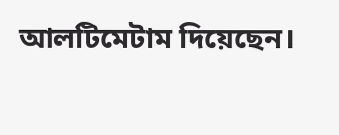আলটিমেটাম দিয়েছেন।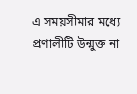এ সময়সীমার মধ্যে প্রণালীটি উন্মুক্ত না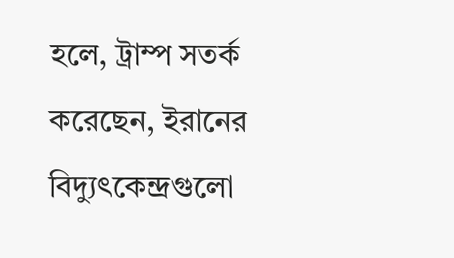হলে, ট্রাম্প সতর্ক করেছেন, ইরানের বিদ্যুৎকেন্দ্রগুলো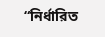“নির্ধারিত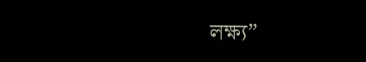লক্ষ্য”